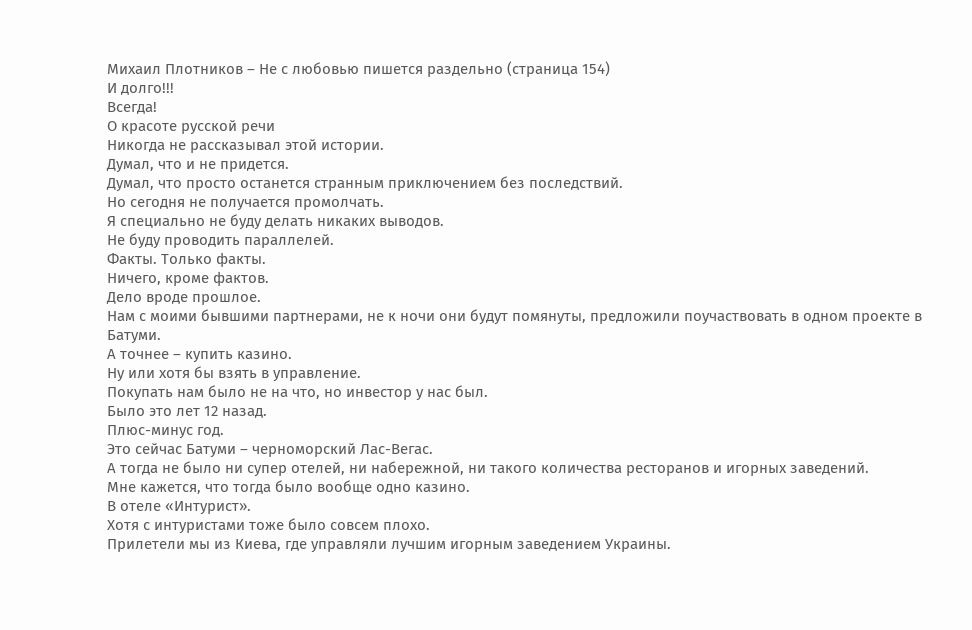Михаил Плотников – Не с любовью пишется раздельно (страница 154)
И долго!!!
Всегда!
О красоте русской речи
Никогда не рассказывал этой истории.
Думал, что и не придется.
Думал, что просто останется странным приключением без последствий.
Но сегодня не получается промолчать.
Я специально не буду делать никаких выводов.
Не буду проводить параллелей.
Факты. Только факты.
Ничего, кроме фактов.
Дело вроде прошлое.
Нам с моими бывшими партнерами, не к ночи они будут помянуты, предложили поучаствовать в одном проекте в Батуми.
А точнее – купить казино.
Ну или хотя бы взять в управление.
Покупать нам было не на что, но инвестор у нас был.
Было это лет 12 назад.
Плюс-минус год.
Это сейчас Батуми – черноморский Лас-Вегас.
А тогда не было ни супер отелей, ни набережной, ни такого количества ресторанов и игорных заведений.
Мне кажется, что тогда было вообще одно казино.
В отеле «Интурист».
Хотя с интуристами тоже было совсем плохо.
Прилетели мы из Киева, где управляли лучшим игорным заведением Украины.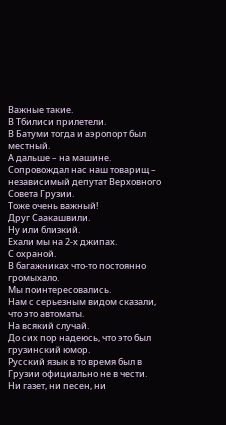Важные такие.
В Тбилиси прилетели.
В Батуми тогда и аэропорт был местный.
А дальше – на машине.
Сопровождал нас наш товарищ – независимый депутат Верховного Совета Грузии.
Тоже очень важный!
Друг Саакашвили.
Ну или близкий.
Ехали мы на 2-х джипах.
С охраной.
В багажниках что-то постоянно громыхало.
Мы поинтересовались.
Нам с серьезным видом сказали, что это автоматы.
На всякий случай.
До сих пор надеюсь, что это был грузинский юмор.
Русский язык в то время был в Грузии официально не в чести.
Ни газет, ни песен, ни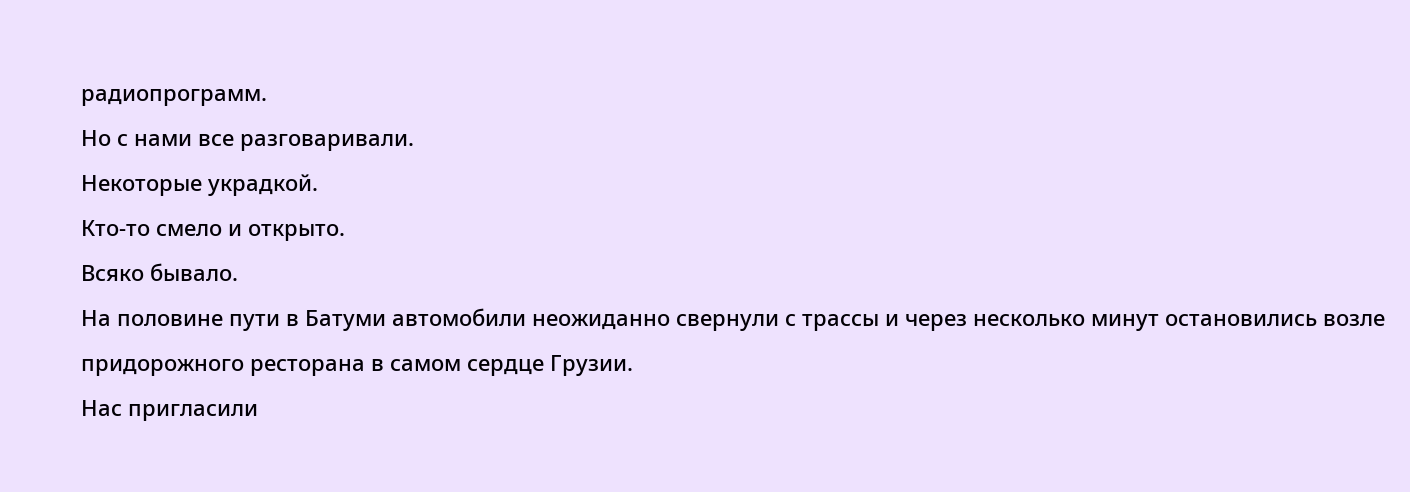радиопрограмм.
Но с нами все разговаривали.
Некоторые украдкой.
Кто-то смело и открыто.
Всяко бывало.
На половине пути в Батуми автомобили неожиданно свернули с трассы и через несколько минут остановились возле придорожного ресторана в самом сердце Грузии.
Нас пригласили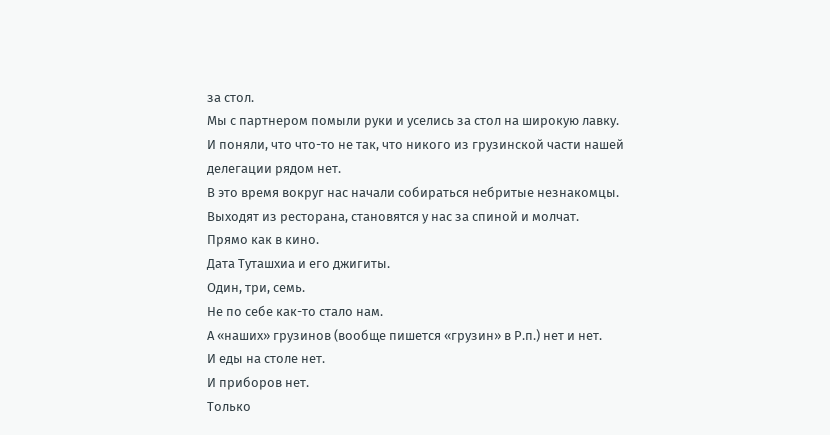за стол.
Мы с партнером помыли руки и уселись за стол на широкую лавку.
И поняли, что что-то не так, что никого из грузинской части нашей делегации рядом нет.
В это время вокруг нас начали собираться небритые незнакомцы.
Выходят из ресторана, становятся у нас за спиной и молчат.
Прямо как в кино.
Дата Туташхиа и его джигиты.
Один, три, семь.
Не по себе как-то стало нам.
А «наших» грузинов (вообще пишется «грузин» в Р.п.) нет и нет.
И еды на столе нет.
И приборов нет.
Только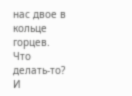нас двое в кольце горцев.
Что делать-то?
И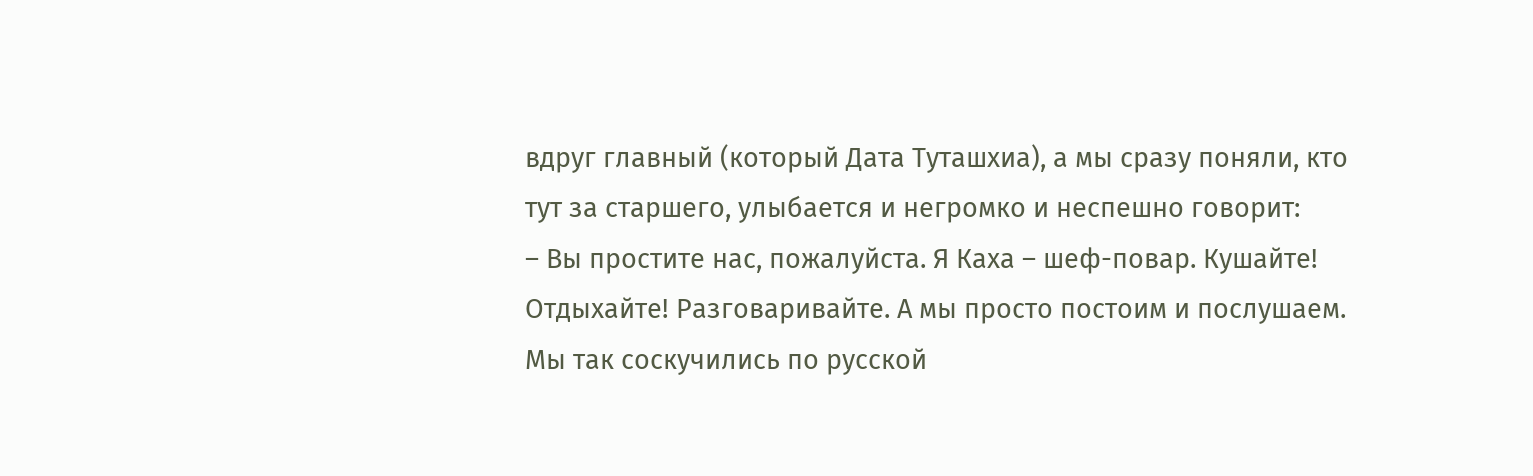вдруг главный (который Дата Туташхиа), а мы сразу поняли, кто тут за старшего, улыбается и негромко и неспешно говорит:
– Вы простите нас, пожалуйста. Я Каха – шеф-повар. Кушайте! Отдыхайте! Разговаривайте. А мы просто постоим и послушаем. Мы так соскучились по русской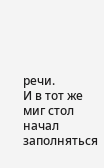речи.
И в тот же миг стол начал заполняться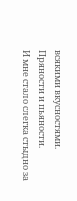всякими вкусностями.
Пряности и пьяности.
И мне стало слегка стыдно за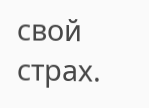свой страх.